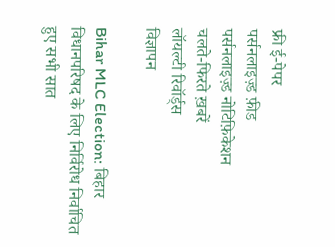फ्री ई-पेपर
पर्सनलाइज़्ड फ़ीड
पर्सनलाइज़्ड नोटिफ़िकेशन
चलते-फिरते ख़बरें
लॉयल्टी रिवॉर्ड्स
विज्ञापन

Bihar MLC Election: बिहार विधानपरिषद के लिए निर्विरोध निर्वाचित हुए सभी सात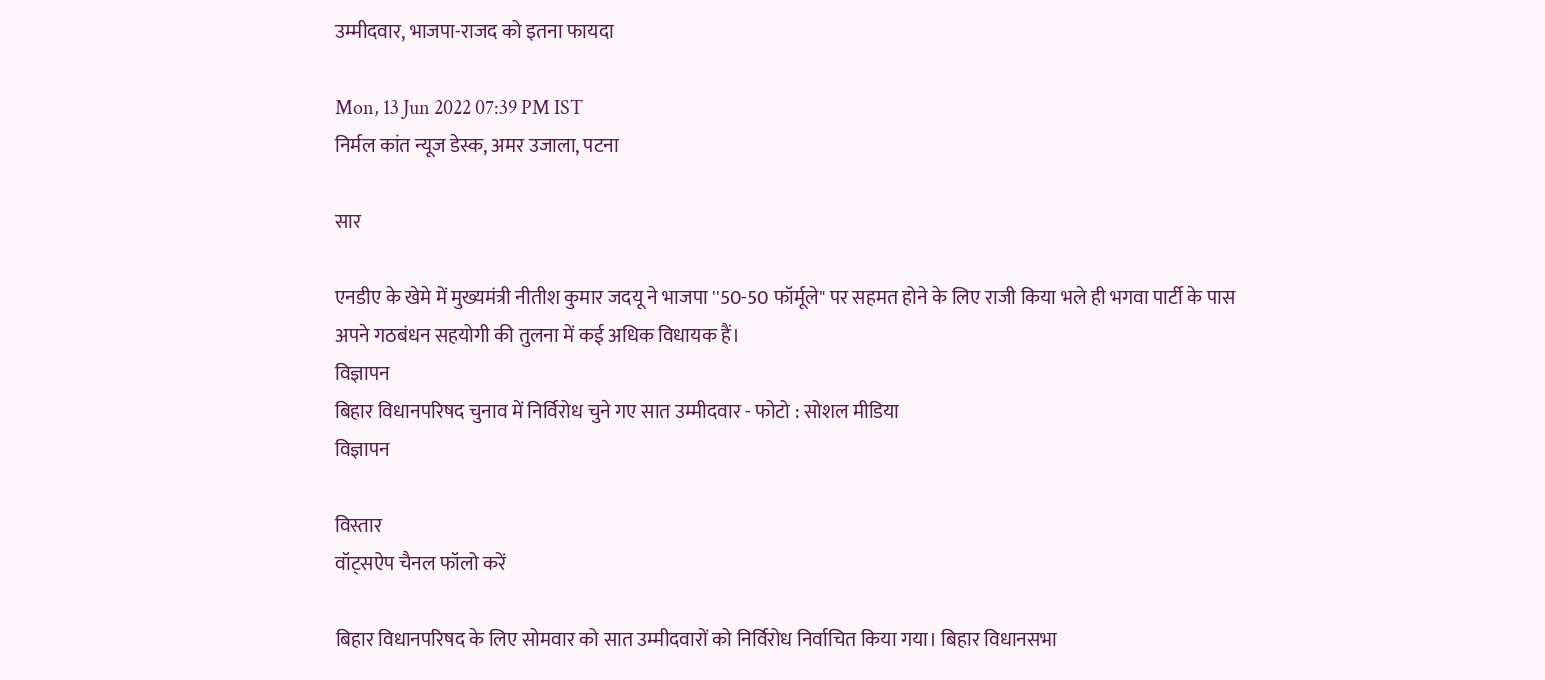उम्मीदवार, भाजपा-राजद को इतना फायदा

Mon, 13 Jun 2022 07:39 PM IST
निर्मल कांत न्यूज डेस्क, अमर उजाला, पटना

सार

एनडीए के खेमे में मुख्यमंत्री नीतीश कुमार जदयू ने भाजपा ''50-50 फॉर्मूले" पर सहमत होने के लिए राजी किया भले ही भगवा पार्टी के पास अपने गठबंधन सहयोगी की तुलना में कई अधिक विधायक हैं।
विज्ञापन
बिहार विधानपरिषद चुनाव में निर्विरोध चुने गए सात उम्मीदवार - फोटो : सोशल मीडिया
विज्ञापन

विस्तार
वॉट्सऐप चैनल फॉलो करें

बिहार विधानपरिषद के लिए सोमवार को सात उम्मीदवारों को निर्विरोध निर्वाचित किया गया। बिहार विधानसभा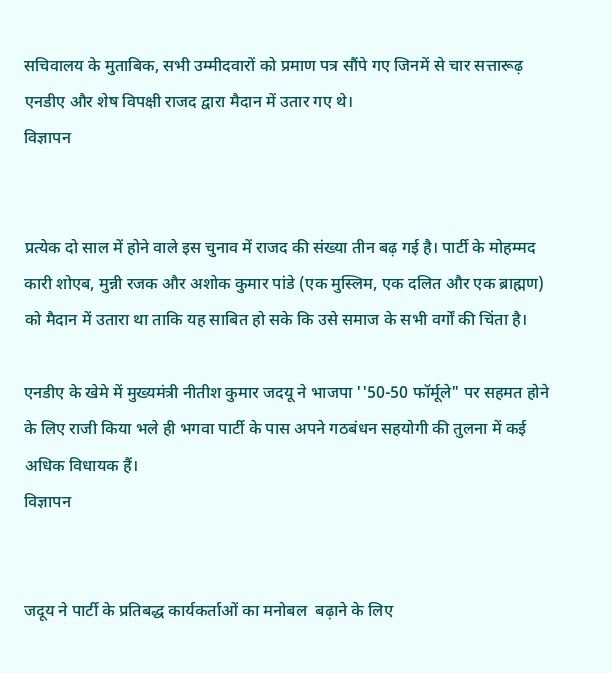सचिवालय के मुताबिक, सभी उम्मीदवारों को प्रमाण पत्र सौंपे गए जिनमें से चार सत्तारूढ़ एनडीए और शेष विपक्षी राजद द्वारा मैदान में उतार गए थे।
विज्ञापन


प्रत्येक दो साल में होने वाले इस चुनाव में राजद की संख्या तीन बढ़ गई है। पार्टी के मोहम्मद कारी शोएब, मुन्नी रजक और अशोक कुमार पांडे (एक मुस्लिम, एक दलित और एक ब्राह्मण) को मैदान में उतारा था ताकि यह साबित हो सके कि उसे समाज के सभी वर्गों की चिंता है।

एनडीए के खेमे में मुख्यमंत्री नीतीश कुमार जदयू ने भाजपा ''50-50 फॉर्मूले" पर सहमत होने के लिए राजी किया भले ही भगवा पार्टी के पास अपने गठबंधन सहयोगी की तुलना में कई अधिक विधायक हैं।
विज्ञापन


जदूय ने पार्टी के प्रतिबद्ध कार्यकर्ताओं का मनोबल  बढ़ाने के लिए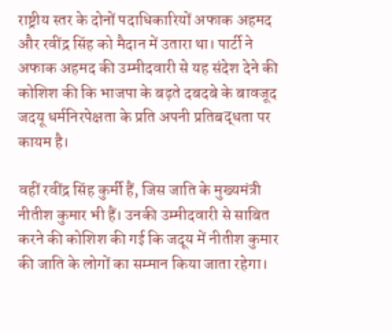राष्ट्रीय स्तर के दोनों पदाधिकारियों अफाक अहमद और रवींद्र सिंह को मैदान में उतारा था। पार्टी ने अफाक अहमद की उम्मीदवारी से यह संदेश देने की कोशिश की कि भाजपा के बढ़ते दबदबे के बावजूद जदयू धर्मनिरपेक्षता के प्रति अपनी प्रतिबद्धता पर कायम है।

वहीं रवींद्र सिंह कुर्मी हैं, जिस जाति के मुख्यमंत्री नीतीश कुमार भी हैं। उनकी उम्मीदवारी से साबित करने की कोशिश की गई कि जदूय में नीतीश कुमार की जाति के लोगों का सम्मान किया जाता रहेगा।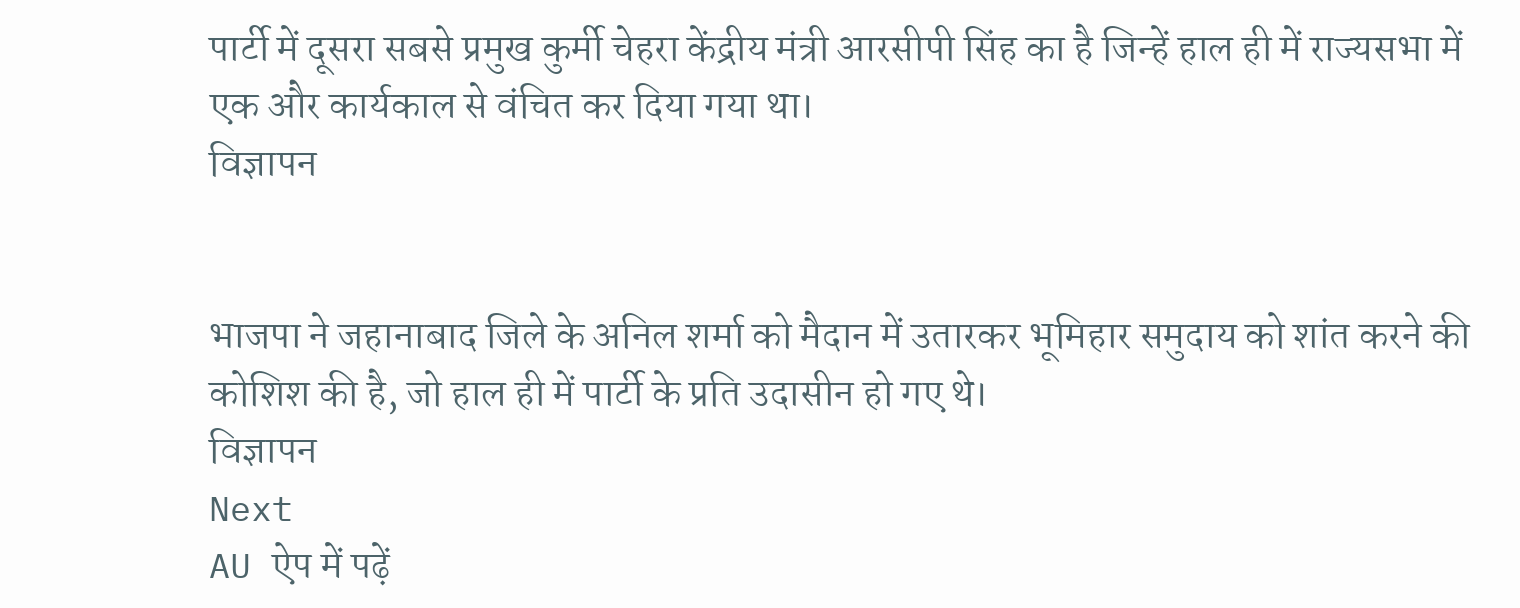पार्टी में दूसरा सबसे प्रमुख कुर्मी चेहरा केंद्रीय मंत्री आरसीपी सिंह का है जिन्हें हाल ही में राज्यसभा में एक और कार्यकाल से वंचित कर दिया गया था।
विज्ञापन


भाजपा ने जहानाबाद जिले के अनिल शर्मा को मैदान में उतारकर भूमिहार समुदाय को शांत करने की कोशिश की है, जो हाल ही में पार्टी के प्रति उदासीन हो गए थे।
विज्ञापन
Next
AU ऐप में पढ़ें